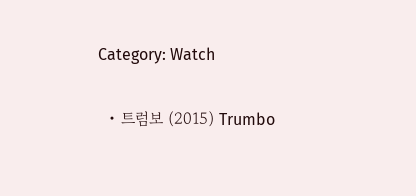Category: Watch

  • 트럼보 (2015) Trumbo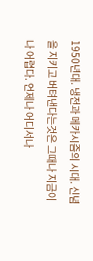1950년대. 냉전과 메카시즘의 시대. 신념을 지키고 버텨낸다는것은 그때나 지금이나 어렵다. 언제나 어디서나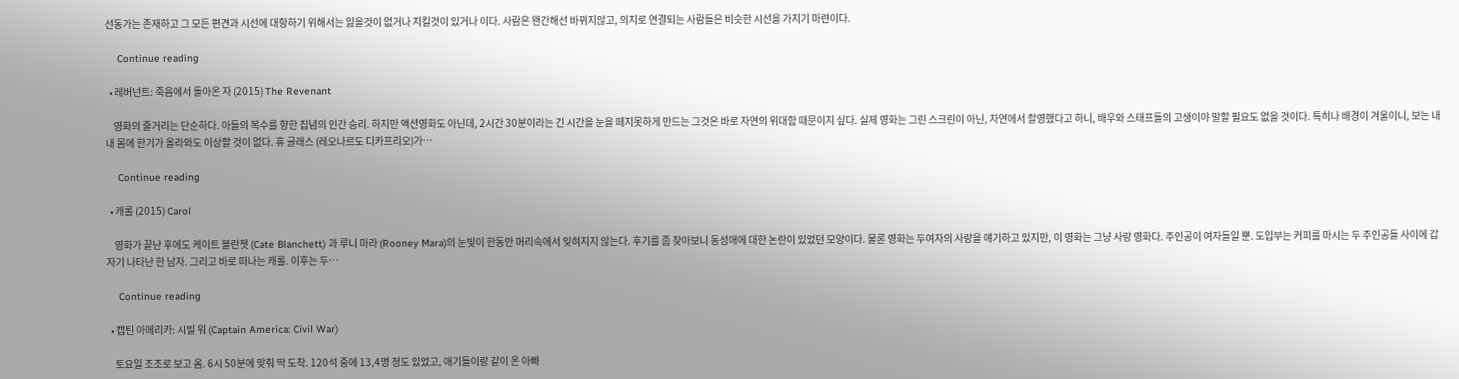선동가는 존재하고 그 모든 편견과 시선에 대항하기 위해서는 잃을것이 없거나 지킬것이 있거나 이다. 사람은 왠간해선 바뀌지않고, 의지로 연결되는 사람들은 비슷한 시선을 가지기 마련이다.

    Continue reading

  • 레버넌트: 죽음에서 돌아온 자 (2015) The Revenant

    영화의 줄거리는 단순하다. 아들의 복수를 향한 집념의 인간 승리. 하지만 액션영화도 아닌데, 2시간 30분이라는 긴 시간을 눈을 떼지못하게 만드는 그것은 바로 자연의 위대함 때문이지 싶다. 실제 영화는 그린 스크린이 아닌, 자연에서 촬영했다고 하니, 배우와 스태프들의 고생이야 말할 필요도 없을 것이다. 특히나 배경이 겨울이니, 보는 내내 몸에 한기가 올라와도 이상할 것이 없다. 휴 글래스 (레오나르도 디카프리오)가…

    Continue reading

  • 캐롤 (2015) Carol

    영화가 끝난 후에도 케이트 블란쳇 (Cate Blanchett) 과 루니 마라 (Rooney Mara)의 눈빛이 한동안 머리속에서 잊혀지지 않는다. 후기를 좀 찾아보니 동성애에 대한 논란이 있었던 모양이다. 물론 영화는 두여자의 사랑을 얘기하고 있지만, 이 영화는 그냥 사랑 영화다. 주인공이 여자들일 뿐. 도입부는 커피를 마시는 두 주인공들 사이에 갑자기 나타난 한 남자. 그리고 바로 떠나는 캐롤. 이후는 두…

    Continue reading

  • 캡틴 아메리카: 시빌 워 (Captain America: Civil War)

    토요일 조조로 보고 옴. 6시 50분에 맞춰 딱 도착. 120석 중에 13,4명 정도 있었고, 애기들이랑 같이 온 아빠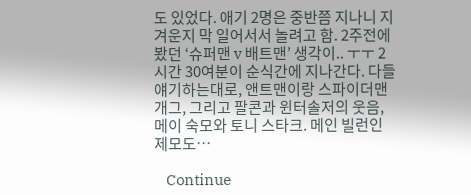도 있었다. 애기 2명은 중반쯤 지나니 지겨운지 막 일어서서 놀려고 함. 2주전에 봤던 ‘슈퍼맨 v 배트맨’ 생각이.. ㅜㅜ 2시간 30여분이 순식간에 지나간다. 다들 얘기하는대로, 앤트맨이랑 스파이더맨 개그, 그리고 팔콘과 윈터솔저의 웃음, 메이 숙모와 토니 스타크. 메인 빌런인 제모도…

    Continue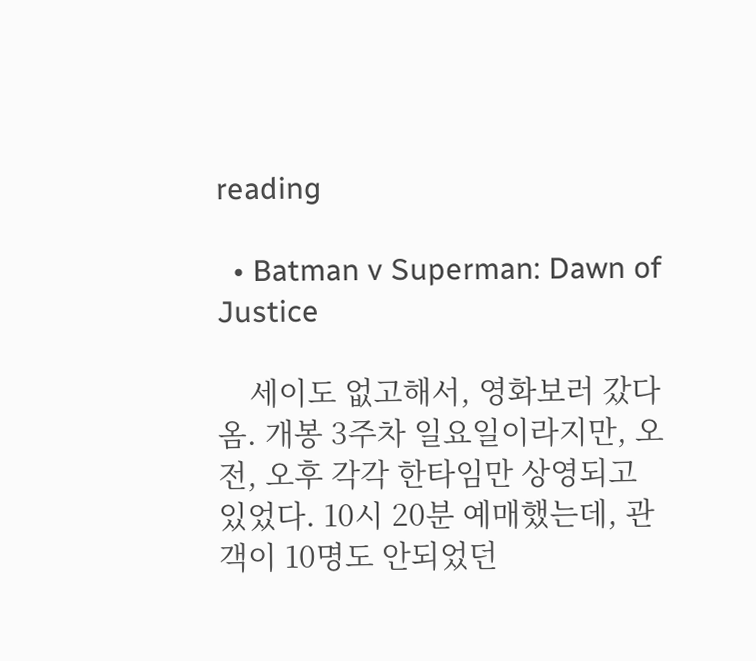reading

  • Batman v Superman: Dawn of Justice

    세이도 없고해서, 영화보러 갔다옴. 개봉 3주차 일요일이라지만, 오전, 오후 각각 한타임만 상영되고 있었다. 10시 20분 예매했는데, 관객이 10명도 안되었던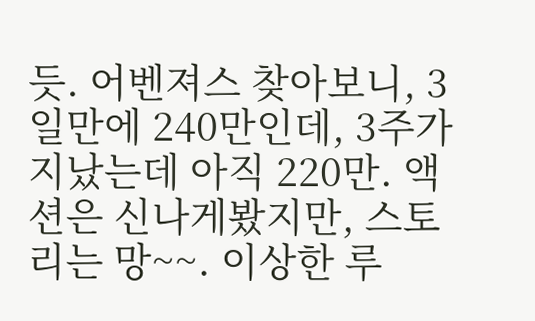듯. 어벤져스 찾아보니, 3일만에 240만인데, 3주가 지났는데 아직 220만. 액션은 신나게봤지만, 스토리는 망~~. 이상한 루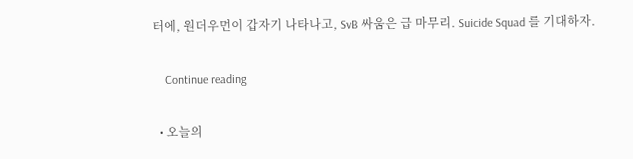터에, 원더우먼이 갑자기 나타나고, SvB 싸움은 급 마무리. Suicide Squad 를 기대하자.

    Continue reading

  • 오늘의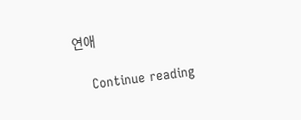연애

    Continue reading